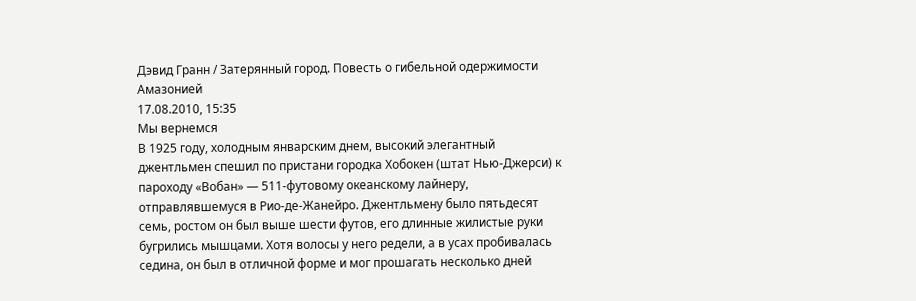Дэвид Гранн / Затерянный город. Повесть о гибельной одержимости Амазонией
17.08.2010, 15:35
Мы вернемся
В 1925 году, холодным январским днем, высокий элегантный джентльмен спешил по пристани городка Хобокен (штат Нью-Джерси) к пароходу «Вобан» — 511-футовому океанскому лайнеру, отправлявшемуся в Рио-де-Жанейро. Джентльмену было пятьдесят семь, ростом он был выше шести футов, его длинные жилистые руки бугрились мышцами. Хотя волосы у него редели, а в усах пробивалась седина, он был в отличной форме и мог прошагать несколько дней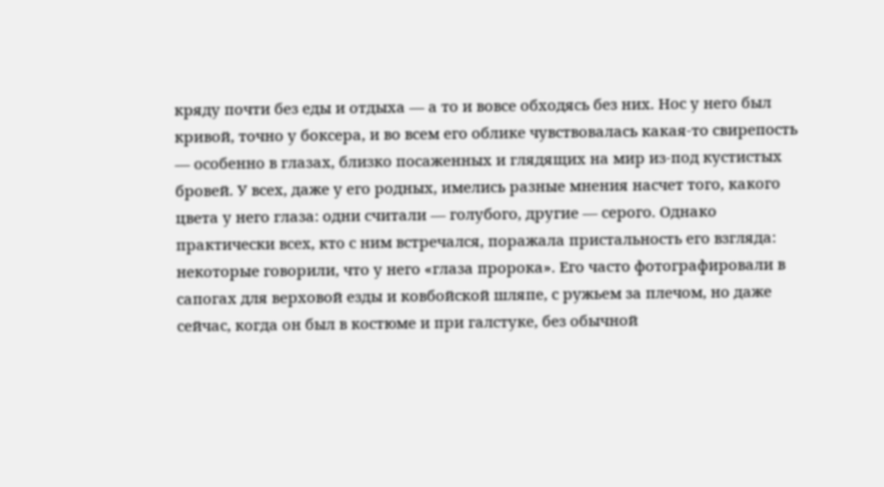кряду почти без еды и отдыха — а то и вовсе обходясь без них. Нос у него был кривой, точно у боксера, и во всем его облике чувствовалась какая-то свирепость — особенно в глазах, близко посаженных и глядящих на мир из-под кустистых бровей. У всех, даже у его родных, имелись разные мнения насчет того, какого цвета у него глаза: одни считали — голубого, другие — серого. Однако практически всех, кто с ним встречался, поражала пристальность его взгляда: некоторые говорили, что у него «глаза пророка». Его часто фотографировали в сапогах для верховой езды и ковбойской шляпе, с ружьем за плечом, но даже сейчас, когда он был в костюме и при галстуке, без обычной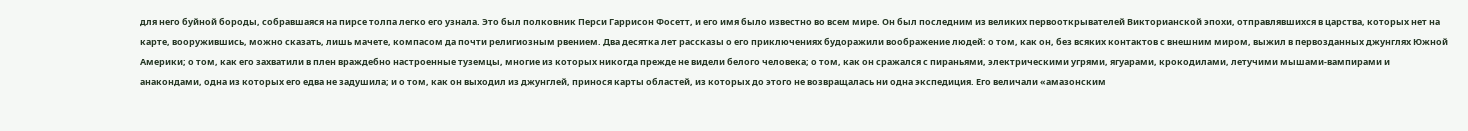для него буйной бороды, собравшаяся на пирсе толпа легко его узнала. Это был полковник Перси Гаррисон Фосетт, и его имя было известно во всем мире. Он был последним из великих первооткрывателей Викторианской эпохи, отправлявшихся в царства, которых нет на карте, вооружившись, можно сказать, лишь мачете, компасом да почти религиозным рвением. Два десятка лет рассказы о его приключениях будоражили воображение людей: о том, как он, без всяких контактов с внешним миром, выжил в первозданных джунглях Южной Америки; о том, как его захватили в плен враждебно настроенные туземцы, многие из которых никогда прежде не видели белого человека; о том, как он сражался с пираньями, электрическими угрями, ягуарами, крокодилами, летучими мышами-вампирами и анакондами, одна из которых его едва не задушила; и о том, как он выходил из джунглей, принося карты областей, из которых до этого не возвращалась ни одна экспедиция. Его величали «амазонским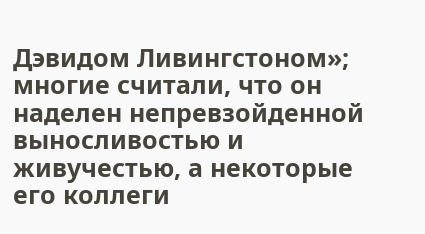Дэвидом Ливингстоном»; многие считали, что он наделен непревзойденной выносливостью и живучестью, а некоторые его коллеги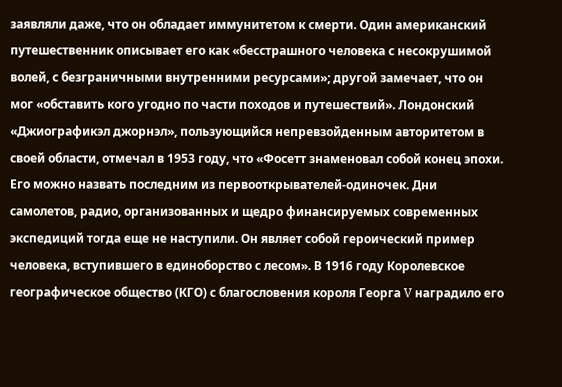заявляли даже, что он обладает иммунитетом к смерти. Один американский путешественник описывает его как «бесстрашного человека с несокрушимой волей, с безграничными внутренними ресурсами»; другой замечает, что он мог «обставить кого угодно по части походов и путешествий». Лондонский «Джиографикэл джорнэл», пользующийся непревзойденным авторитетом в своей области, отмечал в 1953 году, что «Фосетт знаменовал собой конец эпохи. Его можно назвать последним из первооткрывателей-одиночек. Дни самолетов, радио, организованных и щедро финансируемых современных экспедиций тогда еще не наступили. Он являет собой героический пример человека, вступившего в единоборство с лесом». В 1916 году Королевское географическое общество (КГО) с благословения короля Георга V наградило его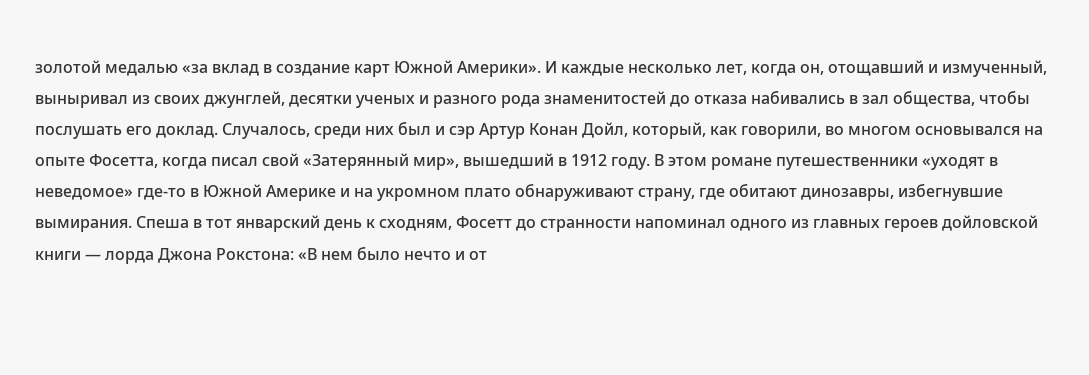золотой медалью «за вклад в создание карт Южной Америки». И каждые несколько лет, когда он, отощавший и измученный, выныривал из своих джунглей, десятки ученых и разного рода знаменитостей до отказа набивались в зал общества, чтобы послушать его доклад. Случалось, среди них был и сэр Артур Конан Дойл, который, как говорили, во многом основывался на опыте Фосетта, когда писал свой «Затерянный мир», вышедший в 1912 году. В этом романе путешественники «уходят в неведомое» где-то в Южной Америке и на укромном плато обнаруживают страну, где обитают динозавры, избегнувшие вымирания. Спеша в тот январский день к сходням, Фосетт до странности напоминал одного из главных героев дойловской книги — лорда Джона Рокстона: «В нем было нечто и от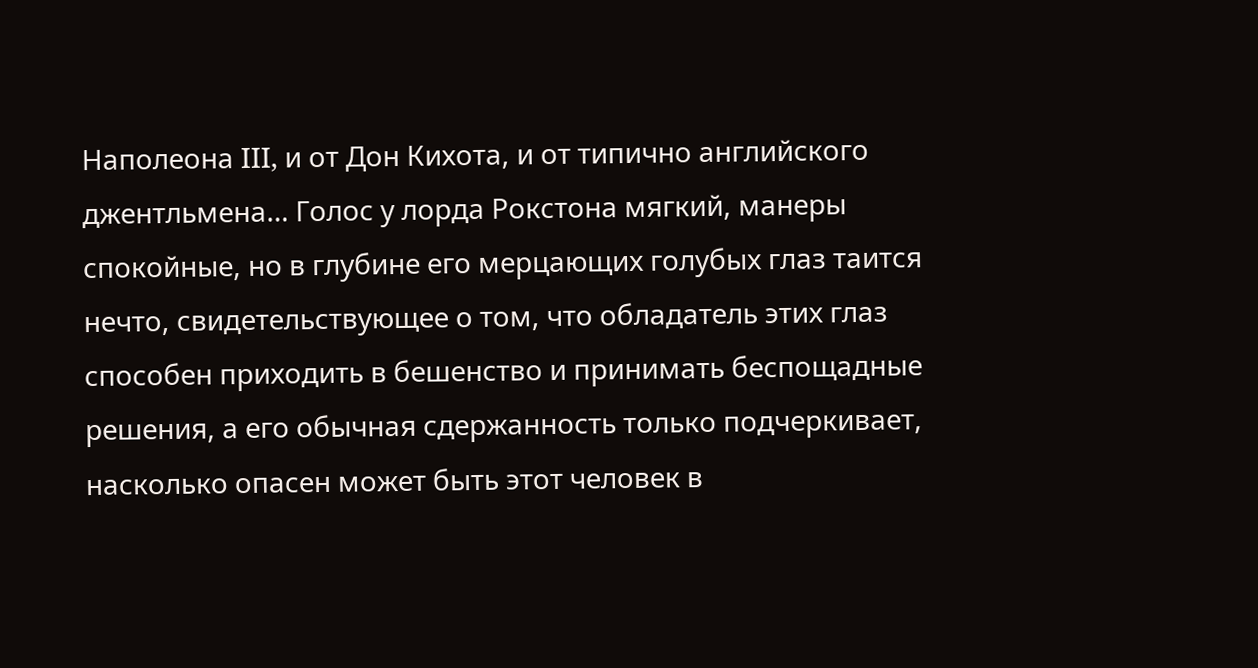Наполеона III, и от Дон Кихота, и от типично английского джентльмена… Голос у лорда Рокстона мягкий, манеры спокойные, но в глубине его мерцающих голубых глаз таится нечто, свидетельствующее о том, что обладатель этих глаз способен приходить в бешенство и принимать беспощадные решения, а его обычная сдержанность только подчеркивает, насколько опасен может быть этот человек в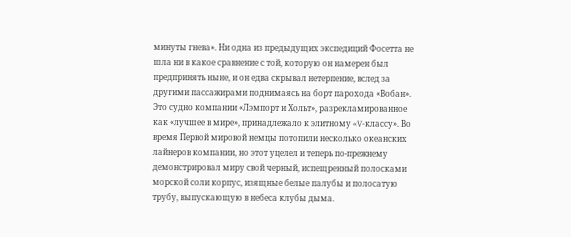минуты гнева». Ни одна из предыдущих экспедиций Фосетта не шла ни в какое сравнение с той, которую он намерен был предпринять ныне, и он едва скрывал нетерпение, вслед за другими пассажирами поднимаясь на борт парохода «Вобан». Это судно компании «Лэмпорт и Хольт», разрекламированное как «лучшее в мире», принадлежало к элитному «V-классу». Во время Первой мировой немцы потопили несколько океанских лайнеров компании, но этот уцелел и теперь по-прежнему демонстрировал миру свой черный, испещренный полосками морской соли корпус, изящные белые палубы и полосатую трубу, выпускающую в небеса клубы дыма.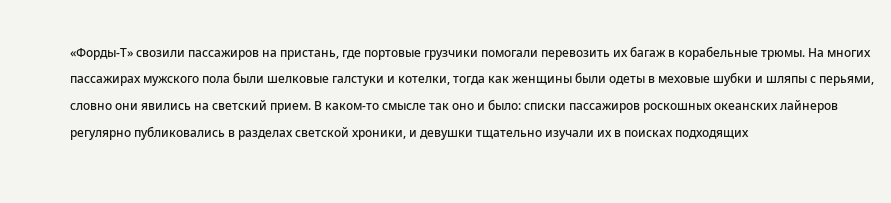«Форды-Т» свозили пассажиров на пристань, где портовые грузчики помогали перевозить их багаж в корабельные трюмы. На многих пассажирах мужского пола были шелковые галстуки и котелки, тогда как женщины были одеты в меховые шубки и шляпы с перьями, словно они явились на светский прием. В каком-то смысле так оно и было: списки пассажиров роскошных океанских лайнеров регулярно публиковались в разделах светской хроники, и девушки тщательно изучали их в поисках подходящих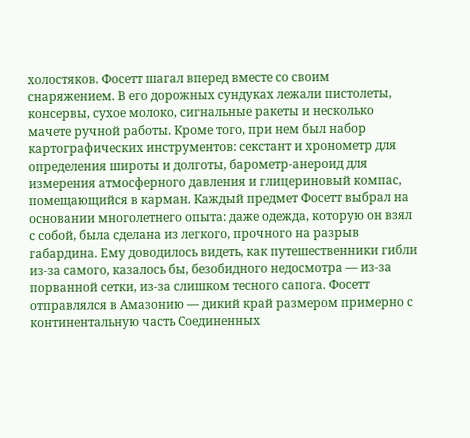холостяков. Фосетт шагал вперед вместе со своим снаряжением. В его дорожных сундуках лежали пистолеты, консервы, сухое молоко, сигнальные ракеты и несколько мачете ручной работы. Кроме того, при нем был набор картографических инструментов: секстант и хронометр для определения широты и долготы, барометр-анероид для измерения атмосферного давления и глицериновый компас, помещающийся в карман. Каждый предмет Фосетт выбрал на основании многолетнего опыта: даже одежда, которую он взял с собой, была сделана из легкого, прочного на разрыв габардина. Ему доводилось видеть, как путешественники гибли из-за самого, казалось бы, безобидного недосмотра — из-за порванной сетки, из-за слишком тесного сапога. Фосетт отправлялся в Амазонию — дикий край размером примерно с континентальную часть Соединенных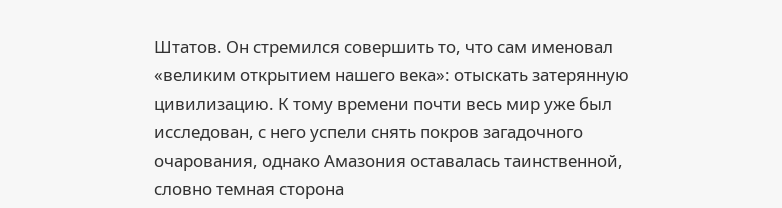Штатов. Он стремился совершить то, что сам именовал «великим открытием нашего века»: отыскать затерянную цивилизацию. К тому времени почти весь мир уже был исследован, с него успели снять покров загадочного очарования, однако Амазония оставалась таинственной, словно темная сторона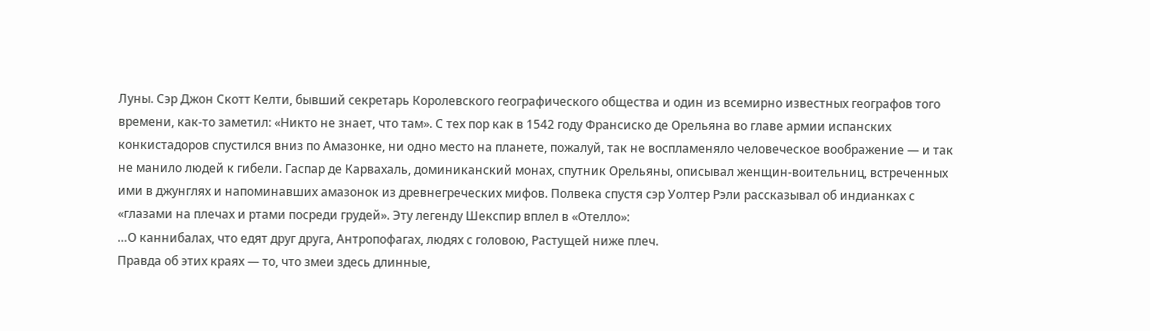Луны. Сэр Джон Скотт Келти, бывший секретарь Королевского географического общества и один из всемирно известных географов того времени, как-то заметил: «Никто не знает, что там». С тех пор как в 1542 году Франсиско де Орельяна во главе армии испанских конкистадоров спустился вниз по Амазонке, ни одно место на планете, пожалуй, так не воспламеняло человеческое воображение — и так не манило людей к гибели. Гаспар де Карвахаль, доминиканский монах, спутник Орельяны, описывал женщин-воительниц, встреченных ими в джунглях и напоминавших амазонок из древнегреческих мифов. Полвека спустя сэр Уолтер Рэли рассказывал об индианках с «глазами на плечах и ртами посреди грудей». Эту легенду Шекспир вплел в «Отелло»:
…О каннибалах, что едят друг друга, Антропофагах, людях с головою, Растущей ниже плеч.
Правда об этих краях — то, что змеи здесь длинные,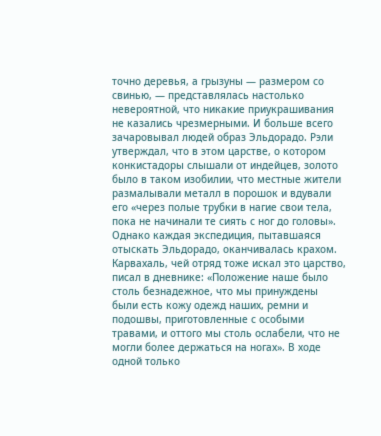точно деревья, а грызуны — размером со свинью, — представлялась настолько невероятной, что никакие приукрашивания не казались чрезмерными. И больше всего зачаровывал людей образ Эльдорадо. Рэли утверждал, что в этом царстве, о котором конкистадоры слышали от индейцев, золото было в таком изобилии, что местные жители размалывали металл в порошок и вдували его «через полые трубки в нагие свои тела, пока не начинали те сиять с ног до головы». Однако каждая экспедиция, пытавшаяся отыскать Эльдорадо, оканчивалась крахом. Карвахаль, чей отряд тоже искал это царство, писал в дневнике: «Положение наше было столь безнадежное, что мы принуждены были есть кожу одежд наших, ремни и подошвы, приготовленные с особыми травами, и оттого мы столь ослабели, что не могли более держаться на ногах». В ходе одной только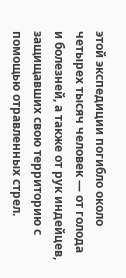этой экспедиции погибло около четырех тысяч человек — от голода и болезней, а также от рук индейцев, защищавших свою территорию с помощью отравленных стрел.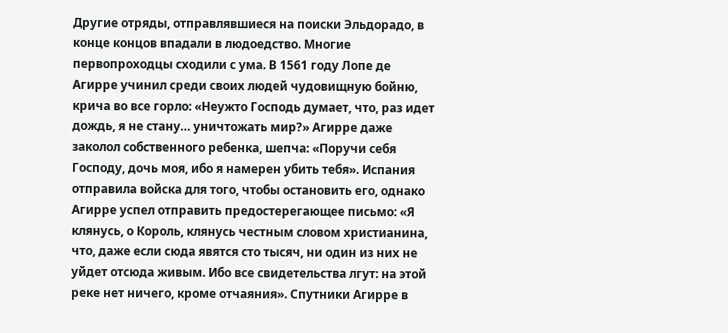Другие отряды, отправлявшиеся на поиски Эльдорадо, в конце концов впадали в людоедство. Многие первопроходцы сходили с ума. В 1561 году Лопе де Агирре учинил среди своих людей чудовищную бойню, крича во все горло: «Неужто Господь думает, что, раз идет дождь, я не стану… уничтожать мир?» Агирре даже заколол собственного ребенка, шепча: «Поручи себя Господу, дочь моя, ибо я намерен убить тебя». Испания отправила войска для того, чтобы остановить его, однако Агирре успел отправить предостерегающее письмо: «Я клянусь, о Король, клянусь честным словом христианина, что, даже если сюда явятся сто тысяч, ни один из них не уйдет отсюда живым. Ибо все свидетельства лгут: на этой реке нет ничего, кроме отчаяния». Спутники Агирре в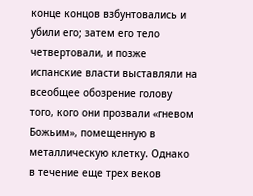конце концов взбунтовались и убили его; затем его тело четвертовали, и позже испанские власти выставляли на всеобщее обозрение голову того, кого они прозвали «гневом Божьим», помещенную в металлическую клетку. Однако в течение еще трех веков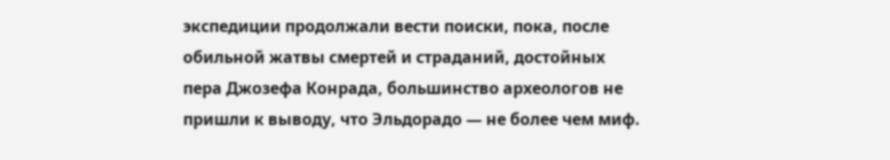экспедиции продолжали вести поиски, пока, после обильной жатвы смертей и страданий, достойных пера Джозефа Конрада, большинство археологов не пришли к выводу, что Эльдорадо — не более чем миф.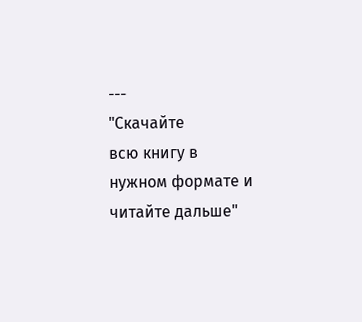---
"Скачайте
всю книгу в
нужном формате и читайте дальше"